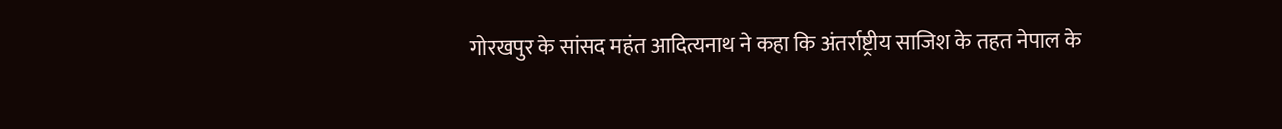गोरखपुर के सांसद महंत आदित्यनाथ ने कहा कि अंतर्राष्ट्रीय साजिश के तहत नेपाल के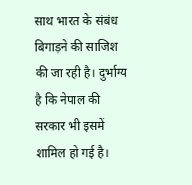साथ भारत के संबंध बिगाड़ने की साजिश की जा रही है। दुर्भाग्य है कि नेपाल की सरकार भी इसमें शामिल हो गई है।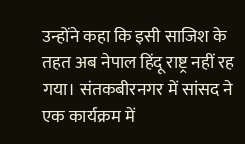उन्होंने कहा कि इसी साजिश के तहत अब नेपाल हिंदू राष्ट्र नहीं रह गया। संतकबीरनगर में सांसद ने एक कार्यक्रम में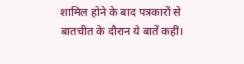शामिल होने के बाद पत्रकारों से बातचीत के दौरान ये बातें कहीं।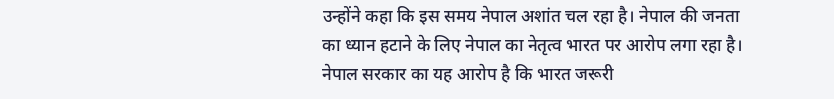उन्होंने कहा कि इस समय नेपाल अशांत चल रहा है। नेपाल की जनता का ध्यान हटाने के लिए नेपाल का नेतृत्व भारत पर आरोप लगा रहा है। नेपाल सरकार का यह आरोप है कि भारत जरूरी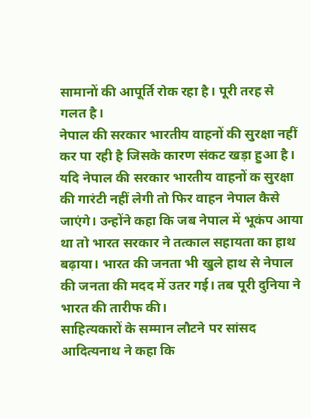सामानों की आपूर्ति रोक रहा है। पूरी तरह से गलत है।
नेपाल की सरकार भारतीय वाहनों की सुरक्षा नहीं कर पा रही है जिसके कारण संकट खड़ा हुआ है। यदि नेपाल की सरकार भारतीय वाहनों क सुरक्षा की गारंटी नहीं लेगी तो फिर वाहन नेपाल कैसे जाएंगे। उन्होंने कहा कि जब नेपाल में भूकंप आया था तो भारत सरकार ने तत्काल सहायता का हाथ बढ़ाया। भारत की जनता भी खुले हाथ से नेपाल की जनता की मदद में उतर गई। तब पूरी दुनिया ने भारत की तारीफ की।
साहित्यकारों के सम्मान लौटने पर सांसद आदित्यनाथ ने कहा कि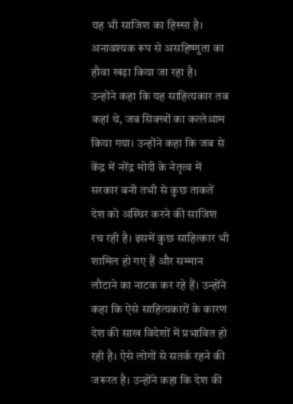यह भी साजिश का हिस्सा है। अनावश्यक रूप से असहिष्णुता का हौवा खड़ा किया जा रहा है।
उन्होंने कहा कि यह साहित्यकार तब कहां थे, जब सिक्खों का कत्लेआम किया गया। उन्होंने कहा कि जब से केंद्र में नरेंद्र मोदी के नेतृत्व में सरकार बनी तभी से कुछ ताकतें देश को अस्थिर करने की साजिश रच रही है। इसमें कुछ साहित्कार भी शामिल हो गए हैं और सम्मान लौटाने का नाटक कर रहे हैं। उन्होंने कहा कि ऐसे साहित्यकारों के कारण देश की साख विदेशों में प्रभावित हो रही है। ऐसे लोगों से सतर्क रहने की जरूरत है। उन्होंने कहा कि देश की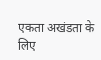एकता अखंडता के लिए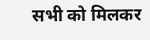सभी को मिलकर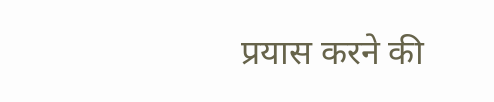प्रयास करने की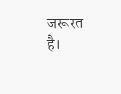जरूरत है।